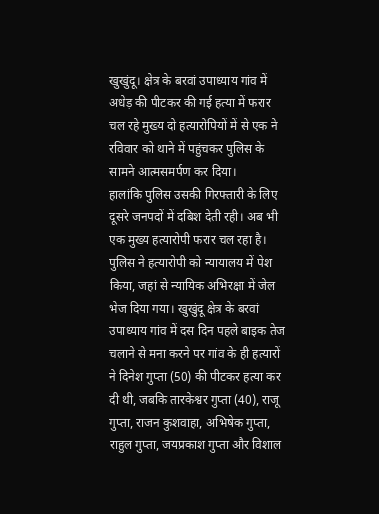खुखुंदू। क्षेत्र के बरवां उपाध्याय गांव में अधेड़ की पीटकर की गई हत्या में फरार चल रहे मुख्य दो हत्यारोपियों में से एक ने रविवार को थाने में पहुंचकर पुलिस के सामने आत्मसमर्पण कर दिया।
हालांकि पुलिस उसकी गिरफ्तारी के लिए दूसरे जनपदों में दबिश देती रही। अब भी एक मुख्य हत्यारोपी फरार चल रहा है। पुलिस ने हत्यारोपी को न्यायालय में पेश किया, जहां से न्यायिक अभिरक्षा में जेल भेज दिया गया। खुखुंदू क्षेत्र के बरवां उपाध्याय गांव में दस दिन पहले बाइक तेज चलाने से मना करने पर गांव के ही हत्यारों ने दिनेश गुप्ता (50) की पीटकर हत्या कर दी थी, जबकि तारकेश्वर गुप्ता (40), राजू गुप्ता, राजन कुशवाहा, अभिषेक गुप्ता, राहुल गुप्ता, जयप्रकाश गुप्ता और विशाल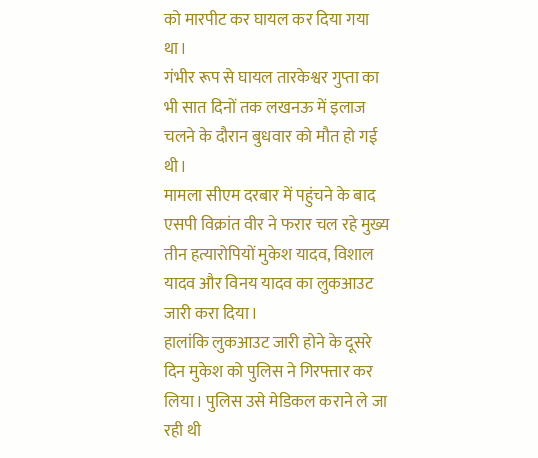को मारपीट कर घायल कर दिया गया था।
गंभीर रूप से घायल तारकेश्वर गुप्ता का भी सात दिनों तक लखनऊ में इलाज चलने के दौरान बुधवार को मौत हो गई थी।
मामला सीएम दरबार में पहुंचने के बाद एसपी विक्रांत वीर ने फरार चल रहे मुख्य तीन हत्यारोपियों मुकेश यादव, विशाल यादव और विनय यादव का लुकआउट जारी करा दिया।
हालांकि लुकआउट जारी होने के दूसरे दिन मुकेश को पुलिस ने गिरफ्तार कर लिया। पुलिस उसे मेडिकल कराने ले जा रही थी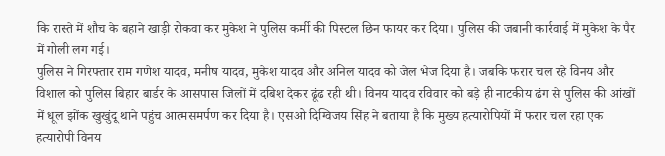कि रास्ते में शौच के बहाने खाड़ी रोकवा कर मुकेश ने पुलिस कर्मी की पिस्टल छिन फायर कर दिया। पुलिस की जबानी कार्रवाई में मुकेश के पैर में गोली लग गई।
पुलिस ने गिरफ्तार राम गणेश यादव, मनीष यादव, मुकेश यादव और अनिल यादव को जेल भेज दिया है। जबकि फरार चल रहे विनय और विशाल को पुलिस बिहार बार्डर के आसपास जिलों में दबिश देकर ढूंढ रही थी। विनय यादव रविवार को बड़े ही नाटकीय ढंग से पुलिस की आंखों में धूल झोंक खुखुंदू थाने पहुंच आत्मसमर्पण कर दिया है। एसओ दिग्विजय सिंह ने बताया है कि मुख्य हत्यारोपियों में फरार चल रहा एक हत्यारोपी विनय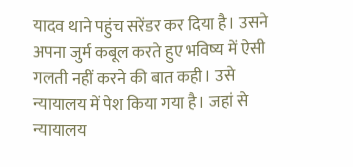यादव थाने पहुंच सरेंडर कर दिया है। उसने अपना जुर्म कबूल करते हुए भविष्य में ऐसी गलती नहीं करने की बात कही। उसे न्यायालय में पेश किया गया है। जहां से न्यायालय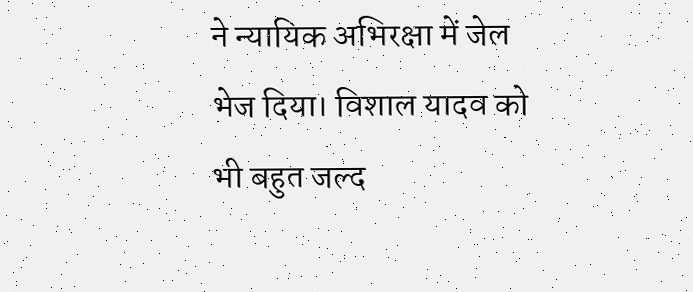ने न्यायिक अभिरक्षा में जेल भेज दिया। विशाल यादव को भी बहुत जल्द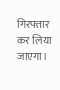गिरफ्तार कर लिया जाएगा।